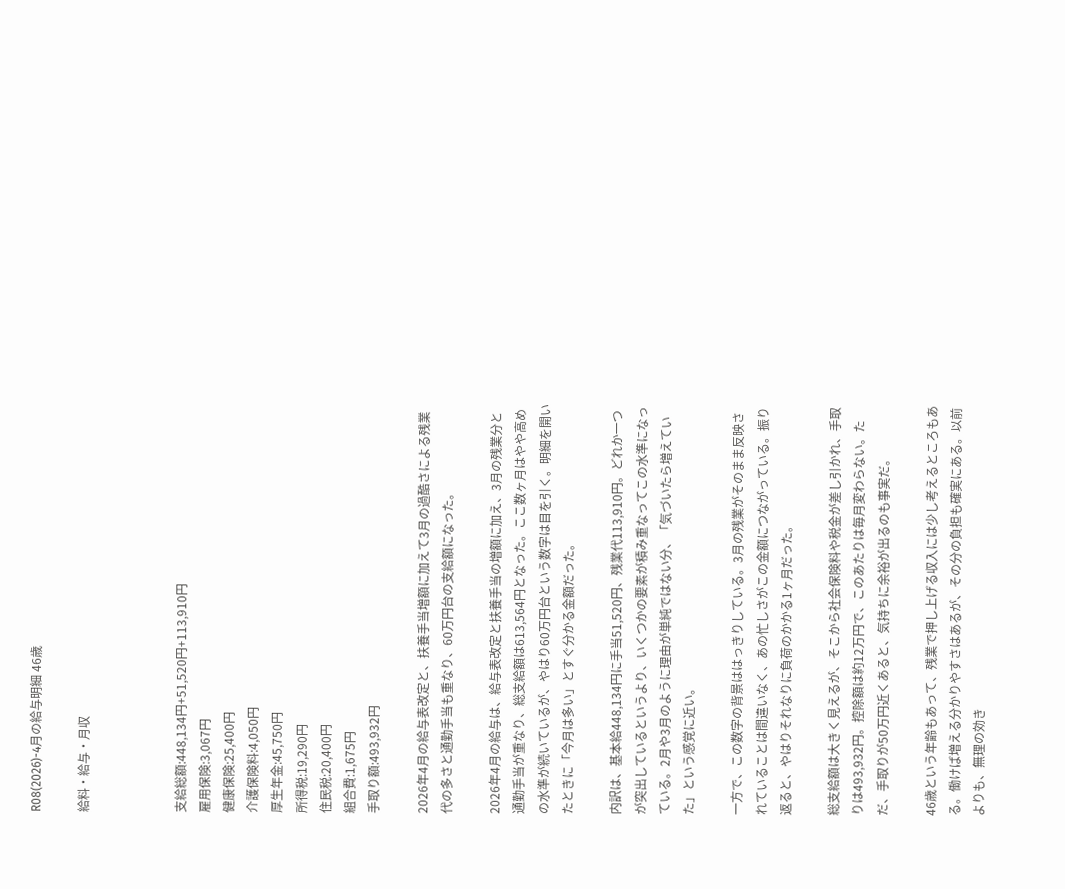R08(2026)-4月の給与明細 46歳

給料・給与・月収



支給総額:448,134円+51,520円+113,910円
雇用保険:3,067円
健康保険:25,400円
介護保険料:4,050円
厚生年金:45,750円
所得税:19,290円
住民税:20,400円
組合費:1,675円
手取り額:493,932円

2026年4月の給与表改定と、扶養手当増額に加えて3月の過酷さによる残業代の多さと通勤手当も重なり、60万円台の支給額になった。

2026年4月の給与は、給与表改定と扶養手当の増額に加え、3月の残業分と通勤手当が重なり、総支給額は613,564円となった。ここ数ヶ月はやや高めの水準が続いているが、やはり60万円台という数字は目を引く。明細を開いたときに「今月は多い」とすぐ分かる金額だった。

内訳は、基本給448,134円に手当51,520円、残業代113,910円。どれか一つが突出しているというより、いくつかの要素が積み重なってこの水準になっている。2月や3月のように理由が単純ではない分、「気づいたら増えていた」という感覚に近い。

一方で、この数字の背景ははっきりしている。3月の残業がそのまま反映されていることは間違いなく、あの忙しさがこの金額につながっている。振り返ると、やはりそれなりに負荷のかかる1ヶ月だった。

総支給額は大きく見えるが、そこから社会保険料や税金が差し引かれ、手取りは493,932円。控除額は約12万円で、このあたりは毎月変わらない。ただ、手取りが50万円近くあると、気持ちに余裕が出るのも事実だ。

46歳という年齢もあって、残業で押し上げる収入には少し考えるところもある。働けば増える分かりやすさはあるが、その分の負担も確実にある。以前よりも、無理の効き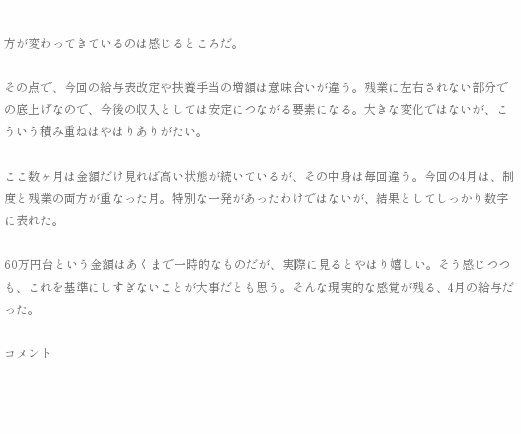方が変わってきているのは感じるところだ。

その点で、今回の給与表改定や扶養手当の増額は意味合いが違う。残業に左右されない部分での底上げなので、今後の収入としては安定につながる要素になる。大きな変化ではないが、こういう積み重ねはやはりありがたい。

ここ数ヶ月は金額だけ見れば高い状態が続いているが、その中身は毎回違う。今回の4月は、制度と残業の両方が重なった月。特別な一発があったわけではないが、結果としてしっかり数字に表れた。

60万円台という金額はあくまで一時的なものだが、実際に見るとやはり嬉しい。そう感じつつも、これを基準にしすぎないことが大事だとも思う。そんな現実的な感覚が残る、4月の給与だった。

コメント